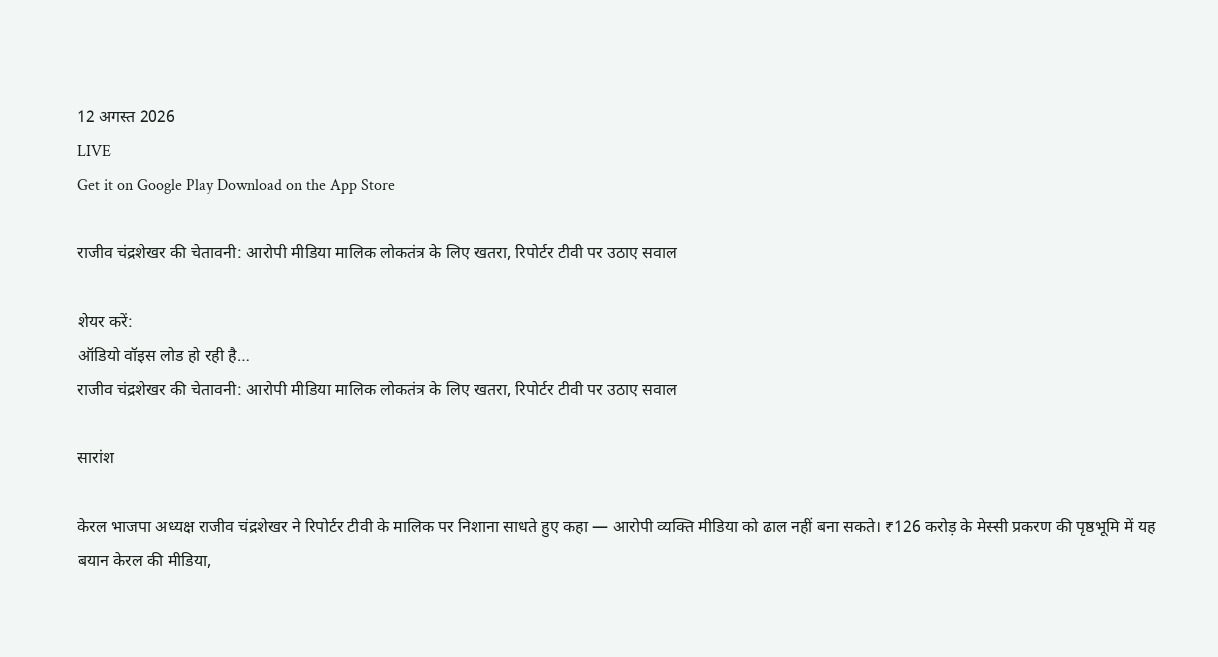12 अगस्त 2026
LIVE
Get it on Google Play Download on the App Store

राजीव चंद्रशेखर की चेतावनी: आरोपी मीडिया मालिक लोकतंत्र के लिए खतरा, रिपोर्टर टीवी पर उठाए सवाल

शेयर करें:
ऑडियो वॉइस लोड हो रही है…
राजीव चंद्रशेखर की चेतावनी: आरोपी मीडिया मालिक लोकतंत्र के लिए खतरा, रिपोर्टर टीवी पर उठाए सवाल

सारांश

केरल भाजपा अध्यक्ष राजीव चंद्रशेखर ने रिपोर्टर टीवी के मालिक पर निशाना साधते हुए कहा — आरोपी व्यक्ति मीडिया को ढाल नहीं बना सकते। ₹126 करोड़ के मेस्सी प्रकरण की पृष्ठभूमि में यह बयान केरल की मीडिया,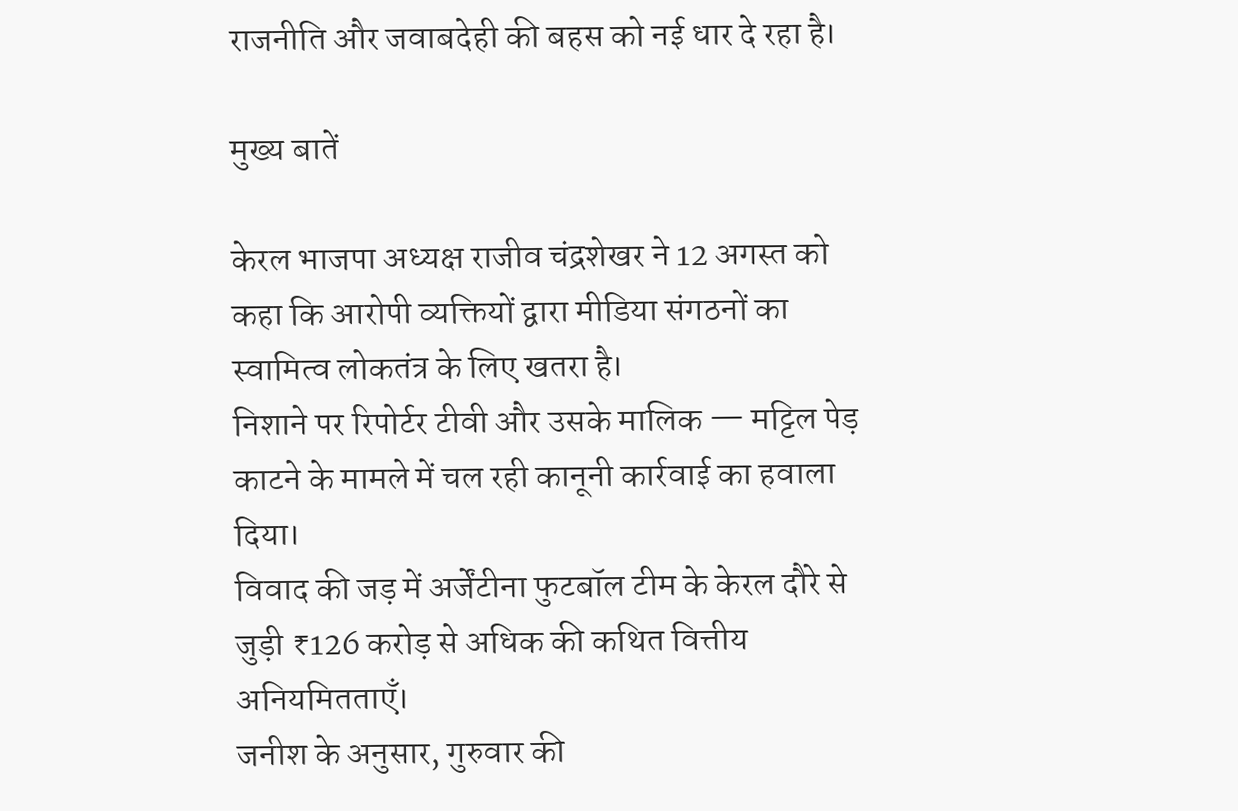राजनीति और जवाबदेही की बहस को नई धार दे रहा है।

मुख्य बातें

केरल भाजपा अध्यक्ष राजीव चंद्रशेखर ने 12 अगस्त को कहा कि आरोपी व्यक्तियों द्वारा मीडिया संगठनों का स्वामित्व लोकतंत्र के लिए खतरा है।
निशाने पर रिपोर्टर टीवी और उसके मालिक — मट्टिल पेड़ काटने के मामले में चल रही कानूनी कार्रवाई का हवाला दिया।
विवाद की जड़ में अर्जेंटीना फुटबॉल टीम के केरल दौरे से जुड़ी ₹126 करोड़ से अधिक की कथित वित्तीय अनियमितताएँ।
जनीश के अनुसार, गुरुवार की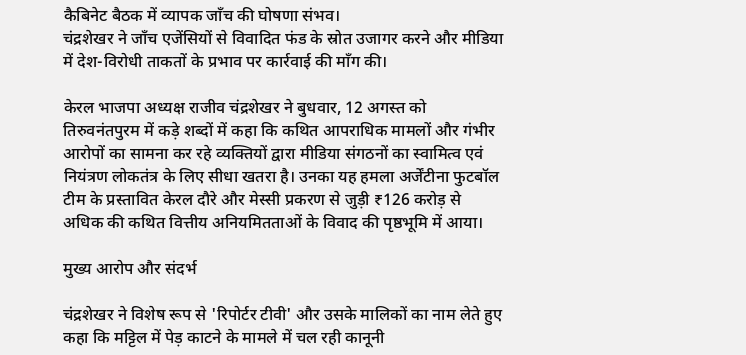कैबिनेट बैठक में व्यापक जाँच की घोषणा संभव।
चंद्रशेखर ने जाँच एजेंसियों से विवादित फंड के स्रोत उजागर करने और मीडिया में देश-विरोधी ताकतों के प्रभाव पर कार्रवाई की माँग की।

केरल भाजपा अध्यक्ष राजीव चंद्रशेखर ने बुधवार, 12 अगस्त को तिरुवनंतपुरम में कड़े शब्दों में कहा कि कथित आपराधिक मामलों और गंभीर आरोपों का सामना कर रहे व्यक्तियों द्वारा मीडिया संगठनों का स्वामित्व एवं नियंत्रण लोकतंत्र के लिए सीधा खतरा है। उनका यह हमला अर्जेंटीना फुटबॉल टीम के प्रस्तावित केरल दौरे और मेस्सी प्रकरण से जुड़ी ₹126 करोड़ से अधिक की कथित वित्तीय अनियमितताओं के विवाद की पृष्ठभूमि में आया।

मुख्य आरोप और संदर्भ

चंद्रशेखर ने विशेष रूप से 'रिपोर्टर टीवी' और उसके मालिकों का नाम लेते हुए कहा कि मट्टिल में पेड़ काटने के मामले में चल रही कानूनी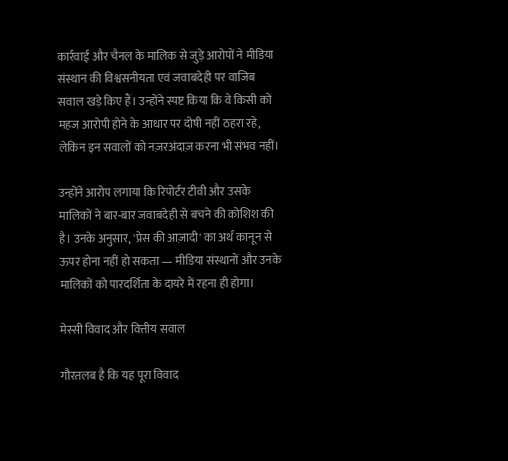कार्रवाई और चैनल के मालिक से जुड़े आरोपों ने मीडिया संस्थान की विश्वसनीयता एवं जवाबदेही पर वाजिब सवाल खड़े किए हैं। उन्होंने स्पष्ट किया कि वे किसी को महज आरोपी होने के आधार पर दोषी नहीं ठहरा रहे, लेकिन इन सवालों को नज़रअंदाज़ करना भी संभव नहीं।

उन्होंने आरोप लगाया कि रिपोर्टर टीवी और उसके मालिकों ने बार-बार जवाबदेही से बचने की कोशिश की है। उनके अनुसार, 'प्रेस की आज़ादी' का अर्थ कानून से ऊपर होना नहीं हो सकता — मीडिया संस्थानों और उनके मालिकों को पारदर्शिता के दायरे में रहना ही होगा।

मेस्सी विवाद और वित्तीय सवाल

गौरतलब है कि यह पूरा विवाद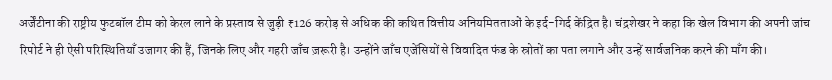अर्जेंटीना की राष्ट्रीय फुटबॉल टीम को केरल लाने के प्रस्ताव से जुड़ी ₹126 करोड़ से अधिक की कथित वित्तीय अनियमितताओं के इर्द-गिर्द केंद्रित है। चंद्रशेखर ने कहा कि खेल विभाग की अपनी जांच रिपोर्ट ने ही ऐसी परिस्थितियाँ उजागर की हैं, जिनके लिए और गहरी जाँच ज़रूरी है। उन्होंने जाँच एजेंसियों से विवादित फंड के स्रोतों का पता लगाने और उन्हें सार्वजनिक करने की माँग की।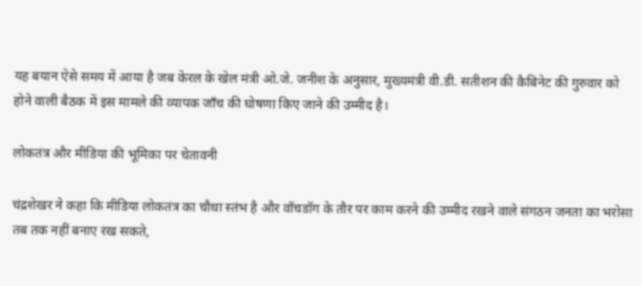यह बयान ऐसे समय में आया है जब केरल के खेल मंत्री ओ.जे. जनीश के अनुसार, मुख्यमंत्री वी.डी. सतीशन की कैबिनेट की गुरुवार को होने वाली बैठक में इस मामले की व्यापक जाँच की घोषणा किए जाने की उम्मीद है।

लोकतंत्र और मीडिया की भूमिका पर चेतावनी

चंद्रशेखर ने कहा कि मीडिया लोकतंत्र का चौथा स्तंभ है और वॉचडॉग के तौर पर काम करने की उम्मीद रखने वाले संगठन जनता का भरोसा तब तक नहीं बनाए रख सकते,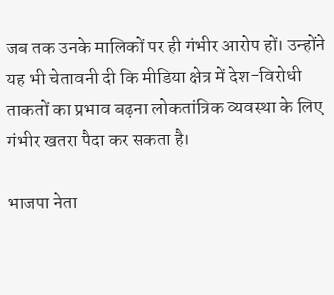जब तक उनके मालिकों पर ही गंभीर आरोप हों। उन्होंने यह भी चेतावनी दी कि मीडिया क्षेत्र में देश-विरोधी ताकतों का प्रभाव बढ़ना लोकतांत्रिक व्यवस्था के लिए गंभीर खतरा पैदा कर सकता है।

भाजपा नेता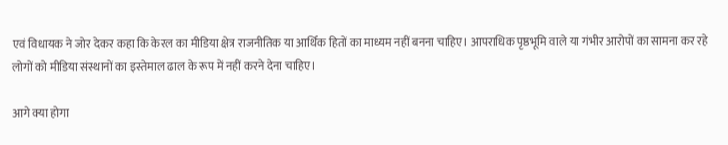एवं विधायक ने जोर देकर कहा कि केरल का मीडिया क्षेत्र राजनीतिक या आर्थिक हितों का माध्यम नहीं बनना चाहिए। आपराधिक पृष्ठभूमि वाले या गंभीर आरोपों का सामना कर रहे लोगों को मीडिया संस्थानों का इस्तेमाल ढाल के रूप में नहीं करने देना चाहिए।

आगे क्या होगा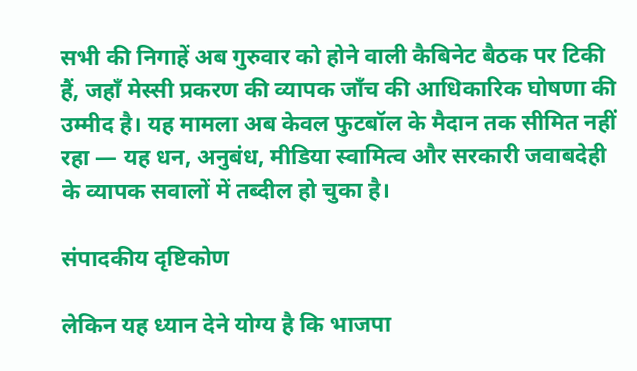सभी की निगाहें अब गुरुवार को होने वाली कैबिनेट बैठक पर टिकी हैं, जहाँ मेस्सी प्रकरण की व्यापक जाँच की आधिकारिक घोषणा की उम्मीद है। यह मामला अब केवल फुटबॉल के मैदान तक सीमित नहीं रहा — यह धन, अनुबंध, मीडिया स्वामित्व और सरकारी जवाबदेही के व्यापक सवालों में तब्दील हो चुका है।

संपादकीय दृष्टिकोण

लेकिन यह ध्यान देने योग्य है कि भाजपा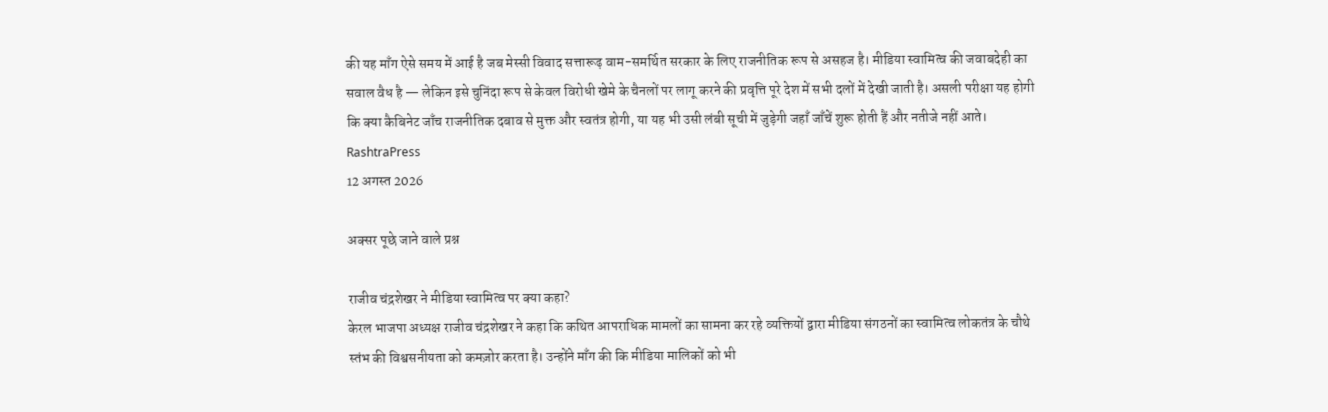की यह माँग ऐसे समय में आई है जब मेस्सी विवाद सत्तारूढ़ वाम-समर्थित सरकार के लिए राजनीतिक रूप से असहज है। मीडिया स्वामित्व की जवाबदेही का सवाल वैध है — लेकिन इसे चुनिंदा रूप से केवल विरोधी खेमे के चैनलों पर लागू करने की प्रवृत्ति पूरे देश में सभी दलों में देखी जाती है। असली परीक्षा यह होगी कि क्या कैबिनेट जाँच राजनीतिक दबाव से मुक्त और स्वतंत्र होगी, या यह भी उसी लंबी सूची में जुड़ेगी जहाँ जाँचें शुरू होती हैं और नतीजे नहीं आते।
RashtraPress
12 अगस्त 2026

अक्सर पूछे जाने वाले प्रश्न

राजीव चंद्रशेखर ने मीडिया स्वामित्व पर क्या कहा?
केरल भाजपा अध्यक्ष राजीव चंद्रशेखर ने कहा कि कथित आपराधिक मामलों का सामना कर रहे व्यक्तियों द्वारा मीडिया संगठनों का स्वामित्व लोकतंत्र के चौथे स्तंभ की विश्वसनीयता को कमज़ोर करता है। उन्होंने माँग की कि मीडिया मालिकों को भी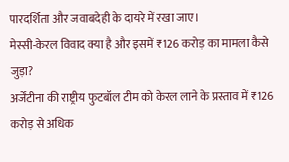पारदर्शिता और जवाबदेही के दायरे में रखा जाए।
मेस्सी-केरल विवाद क्या है और इसमें ₹126 करोड़ का मामला कैसे जुड़ा?
अर्जेंटीना की राष्ट्रीय फुटबॉल टीम को केरल लाने के प्रस्ताव में ₹126 करोड़ से अधिक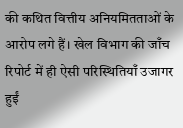की कथित वित्तीय अनियमितताओं के आरोप लगे हैं। खेल विभाग की जाँच रिपोर्ट में ही ऐसी परिस्थितियाँ उजागर हुईं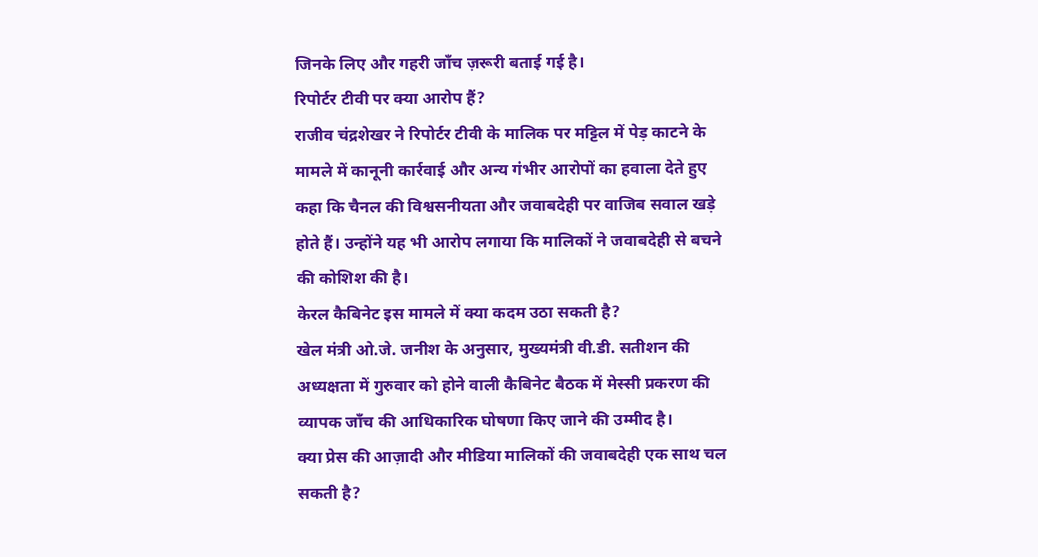जिनके लिए और गहरी जाँच ज़रूरी बताई गई है।
रिपोर्टर टीवी पर क्या आरोप हैं?
राजीव चंद्रशेखर ने रिपोर्टर टीवी के मालिक पर मट्टिल में पेड़ काटने के मामले में कानूनी कार्रवाई और अन्य गंभीर आरोपों का हवाला देते हुए कहा कि चैनल की विश्वसनीयता और जवाबदेही पर वाजिब सवाल खड़े होते हैं। उन्होंने यह भी आरोप लगाया कि मालिकों ने जवाबदेही से बचने की कोशिश की है।
केरल कैबिनेट इस मामले में क्या कदम उठा सकती है?
खेल मंत्री ओ.जे. जनीश के अनुसार, मुख्यमंत्री वी.डी. सतीशन की अध्यक्षता में गुरुवार को होने वाली कैबिनेट बैठक में मेस्सी प्रकरण की व्यापक जाँच की आधिकारिक घोषणा किए जाने की उम्मीद है।
क्या प्रेस की आज़ादी और मीडिया मालिकों की जवाबदेही एक साथ चल सकती है?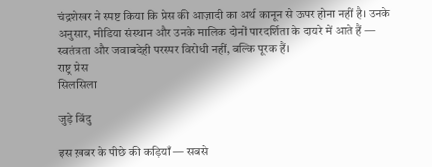चंद्रशेखर ने स्पष्ट किया कि प्रेस की आज़ादी का अर्थ कानून से ऊपर होना नहीं है। उनके अनुसार, मीडिया संस्थान और उनके मालिक दोनों पारदर्शिता के दायरे में आते हैं — स्वतंत्रता और जवाबदेही परस्पर विरोधी नहीं, बल्कि पूरक हैं।
राष्ट्र प्रेस
सिलसिला

जुड़े बिंदु

इस ख़बर के पीछे की कड़ियाँ — सबसे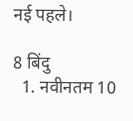नई पहले।

8 बिंदु
  1. नवीनतम 10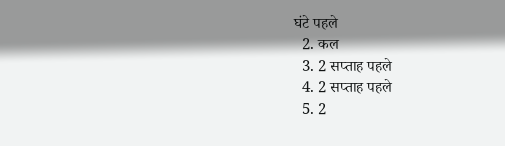घंटे पहले
  2. कल
  3. 2 सप्ताह पहले
  4. 2 सप्ताह पहले
  5. 2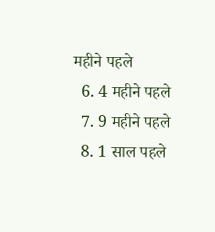महीने पहले
  6. 4 महीने पहले
  7. 9 महीने पहले
  8. 1 साल पहले